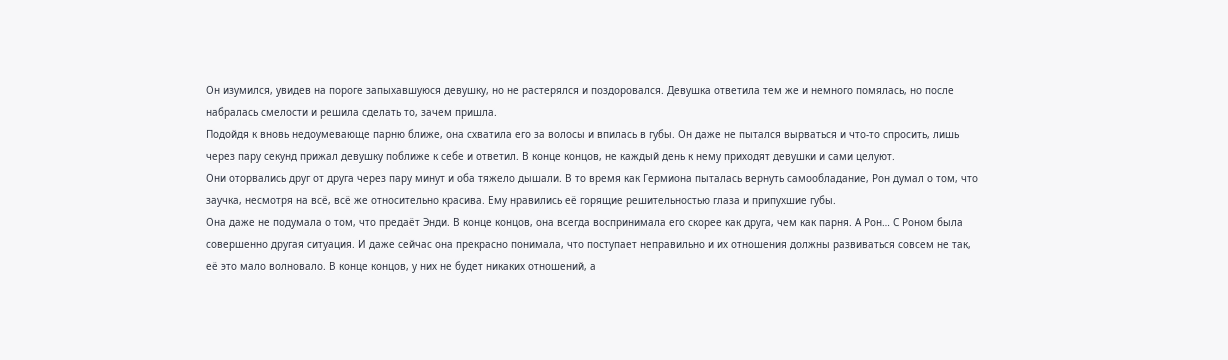Он изумился, увидев на пороге запыхавшуюся девушку, но не растерялся и поздоровался. Девушка ответила тем же и немного помялась, но после набралась смелости и решила сделать то, зачем пришла.
Подойдя к вновь недоумевающе парню ближе, она схватила его за волосы и впилась в губы. Он даже не пытался вырваться и что-то спросить, лишь через пару секунд прижал девушку поближе к себе и ответил. В конце концов, не каждый день к нему приходят девушки и сами целуют.
Они оторвались друг от друга через пару минут и оба тяжело дышали. В то время как Гермиона пыталась вернуть самообладание, Рон думал о том, что заучка, несмотря на всё, всё же относительно красива. Ему нравились её горящие решительностью глаза и припухшие губы.
Она даже не подумала о том, что предаёт Энди. В конце концов, она всегда воспринимала его скорее как друга, чем как парня. А Рон… С Роном была совершенно другая ситуация. И даже сейчас она прекрасно понимала, что поступает неправильно и их отношения должны развиваться совсем не так, её это мало волновало. В конце концов, у них не будет никаких отношений, а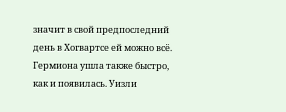значит в свой предпоследний день в Хогвартсе ей можно всё.
Гермиона ушла также быстро, как и появилась. Уизли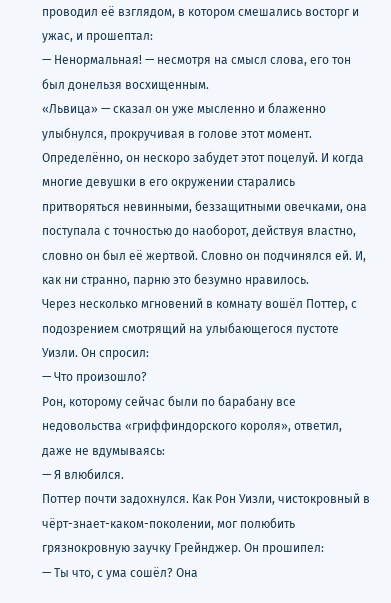проводил её взглядом, в котором смешались восторг и ужас, и прошептал:
— Ненормальная! — несмотря на смысл слова, его тон был донельзя восхищенным.
«Львица» — сказал он уже мысленно и блаженно улыбнулся, прокручивая в голове этот момент. Определённо, он нескоро забудет этот поцелуй. И когда многие девушки в его окружении старались притворяться невинными, беззащитными овечками, она поступала с точностью до наоборот, действуя властно, словно он был её жертвой. Словно он подчинялся ей. И, как ни странно, парню это безумно нравилось.
Через несколько мгновений в комнату вошёл Поттер, с подозрением смотрящий на улыбающегося пустоте Уизли. Он спросил:
— Что произошло?
Рон, которому сейчас были по барабану все недовольства «гриффиндорского короля», ответил, даже не вдумываясь:
— Я влюбился.
Поттер почти задохнулся. Как Рон Уизли, чистокровный в чёрт-знает-каком-поколении, мог полюбить грязнокровную заучку Грейнджер. Он прошипел:
— Ты что, с ума сошёл? Она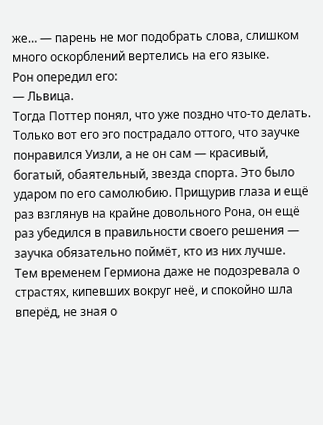же… — парень не мог подобрать слова, слишком много оскорблений вертелись на его языке.
Рон опередил его:
— Львица.
Тогда Поттер понял, что уже поздно что-то делать. Только вот его эго пострадало оттого, что заучке понравился Уизли, а не он сам — красивый, богатый, обаятельный, звезда спорта. Это было ударом по его самолюбию. Прищурив глаза и ещё раз взглянув на крайне довольного Рона, он ещё раз убедился в правильности своего решения — заучка обязательно поймёт, кто из них лучше.
Тем временем Гермиона даже не подозревала о страстях, кипевших вокруг неё, и спокойно шла вперёд, не зная о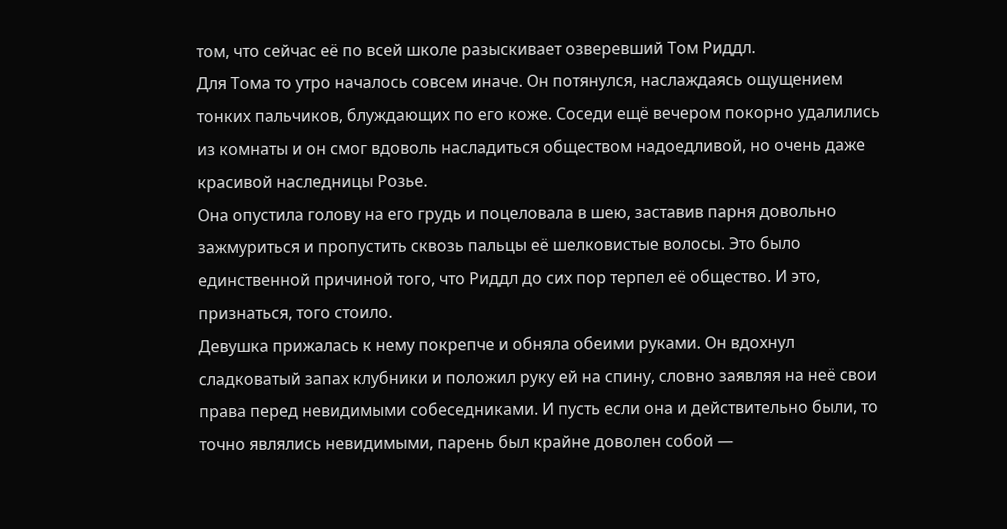том, что сейчас её по всей школе разыскивает озверевший Том Риддл.
Для Тома то утро началось совсем иначе. Он потянулся, наслаждаясь ощущением тонких пальчиков, блуждающих по его коже. Соседи ещё вечером покорно удалились из комнаты и он смог вдоволь насладиться обществом надоедливой, но очень даже красивой наследницы Розье.
Она опустила голову на его грудь и поцеловала в шею, заставив парня довольно зажмуриться и пропустить сквозь пальцы её шелковистые волосы. Это было единственной причиной того, что Риддл до сих пор терпел её общество. И это, признаться, того стоило.
Девушка прижалась к нему покрепче и обняла обеими руками. Он вдохнул сладковатый запах клубники и положил руку ей на спину, словно заявляя на неё свои права перед невидимыми собеседниками. И пусть если она и действительно были, то точно являлись невидимыми, парень был крайне доволен собой —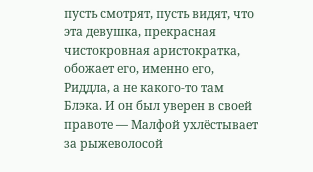пусть смотрят, пусть видят, что эта девушка, прекрасная чистокровная аристократка, обожает его, именно его, Риддла, а не какого-то там Блэка. И он был уверен в своей правоте — Малфой ухлёстывает за рыжеволосой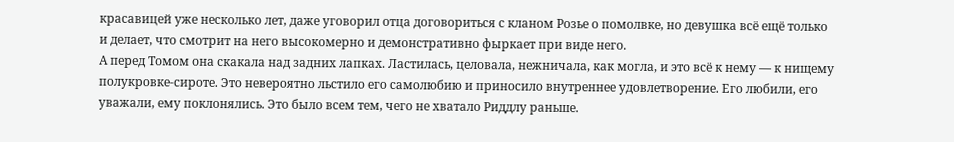красавицей уже несколько лет, даже уговорил отца договориться с кланом Розье о помолвке, но девушка всё ещё только и делает, что смотрит на него высокомерно и демонстративно фыркает при виде него.
А перед Томом она скакала над задних лапках. Ластилась, целовала, нежничала, как могла, и это всё к нему — к нищему полукровке-сироте. Это невероятно льстило его самолюбию и приносило внутреннее удовлетворение. Его любили, его уважали, ему поклонялись. Это было всем тем, чего не хватало Риддлу раньше.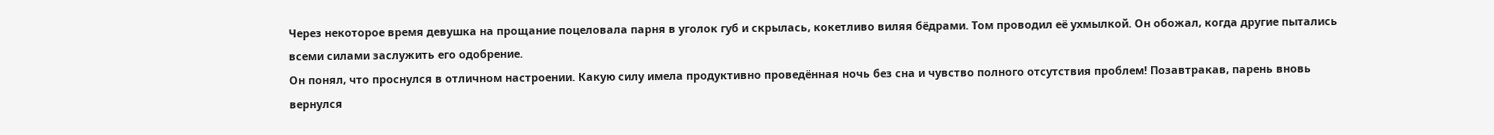Через некоторое время девушка на прощание поцеловала парня в уголок губ и скрылась, кокетливо виляя бёдрами. Том проводил её ухмылкой. Он обожал, когда другие пытались всеми силами заслужить его одобрение.
Он понял, что проснулся в отличном настроении. Какую силу имела продуктивно проведённая ночь без сна и чувство полного отсутствия проблем! Позавтракав, парень вновь вернулся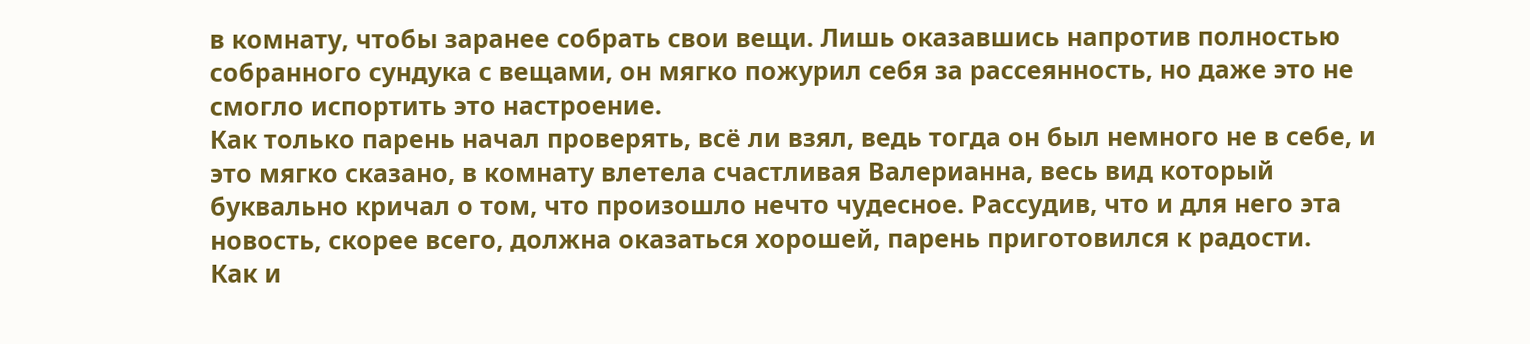в комнату, чтобы заранее собрать свои вещи. Лишь оказавшись напротив полностью собранного сундука с вещами, он мягко пожурил себя за рассеянность, но даже это не смогло испортить это настроение.
Как только парень начал проверять, всё ли взял, ведь тогда он был немного не в себе, и это мягко сказано, в комнату влетела счастливая Валерианна, весь вид который буквально кричал о том, что произошло нечто чудесное. Рассудив, что и для него эта новость, скорее всего, должна оказаться хорошей, парень приготовился к радости.
Как и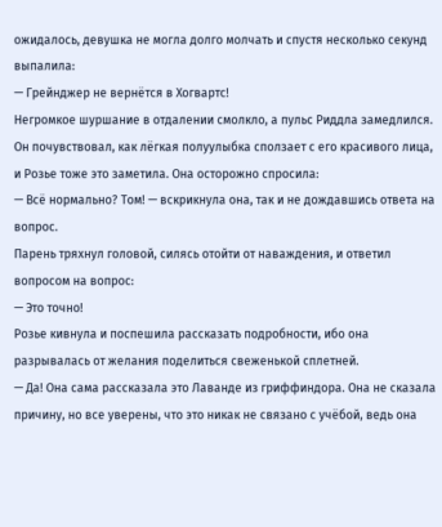ожидалось, девушка не могла долго молчать и спустя несколько секунд выпалила:
— Грейнджер не вернётся в Хогвартс!
Негромкое шуршание в отдалении смолкло, а пульс Риддла замедлился. Он почувствовал, как лёгкая полуулыбка сползает с его красивого лица, и Розье тоже это заметила. Она осторожно спросила:
— Всё нормально? Том! — вскрикнула она, так и не дождавшись ответа на вопрос.
Парень тряхнул головой, силясь отойти от наваждения, и ответил вопросом на вопрос:
— Это точно!
Розье кивнула и поспешила рассказать подробности, ибо она разрывалась от желания поделиться свеженькой сплетней.
— Да! Она сама рассказала это Лаванде из гриффиндора. Она не сказала причину, но все уверены, что это никак не связано с учёбой, ведь она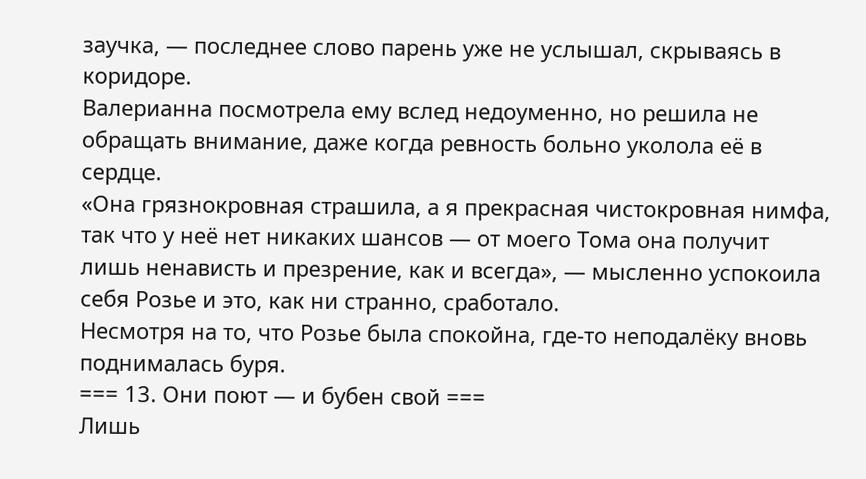заучка, — последнее слово парень уже не услышал, скрываясь в коридоре.
Валерианна посмотрела ему вслед недоуменно, но решила не обращать внимание, даже когда ревность больно уколола её в сердце.
«Она грязнокровная страшила, а я прекрасная чистокровная нимфа, так что у неё нет никаких шансов — от моего Тома она получит лишь ненависть и презрение, как и всегда», — мысленно успокоила себя Розье и это, как ни странно, сработало.
Несмотря на то, что Розье была спокойна, где-то неподалёку вновь поднималась буря.
=== 13. Они поют — и бубен свой ===
Лишь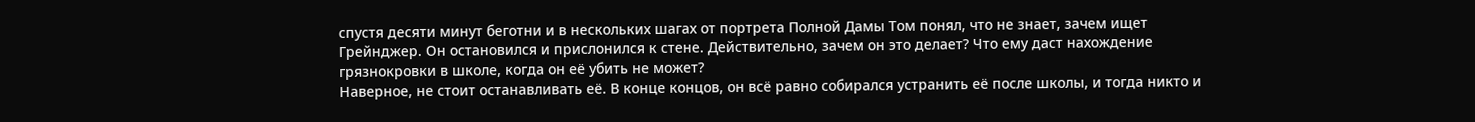спустя десяти минут беготни и в нескольких шагах от портрета Полной Дамы Том понял, что не знает, зачем ищет Грейнджер. Он остановился и прислонился к стене. Действительно, зачем он это делает? Что ему даст нахождение грязнокровки в школе, когда он её убить не может?
Наверное, не стоит останавливать её. В конце концов, он всё равно собирался устранить её после школы, и тогда никто и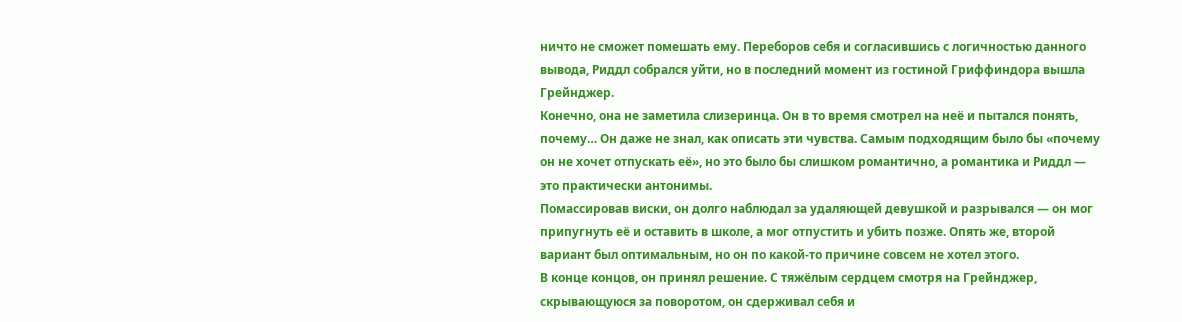ничто не сможет помешать ему. Переборов себя и согласившись с логичностью данного вывода, Риддл собрался уйти, но в последний момент из гостиной Гриффиндора вышла Грейнджер.
Конечно, она не заметила слизеринца. Он в то время смотрел на неё и пытался понять, почему… Он даже не знал, как описать эти чувства. Самым подходящим было бы «почему он не хочет отпускать её», но это было бы слишком романтично, а романтика и Риддл — это практически антонимы.
Помассировав виски, он долго наблюдал за удаляющей девушкой и разрывался — он мог припугнуть её и оставить в школе, а мог отпустить и убить позже. Опять же, второй вариант был оптимальным, но он по какой-то причине совсем не хотел этого.
В конце концов, он принял решение. С тяжёлым сердцем смотря на Грейнджер, скрывающуюся за поворотом, он сдерживал себя и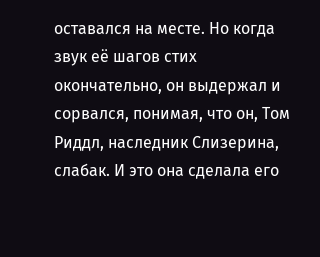оставался на месте. Но когда звук её шагов стих окончательно, он выдержал и сорвался, понимая, что он, Том Риддл, наследник Слизерина, слабак. И это она сделала его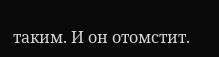таким. И он отомстит.